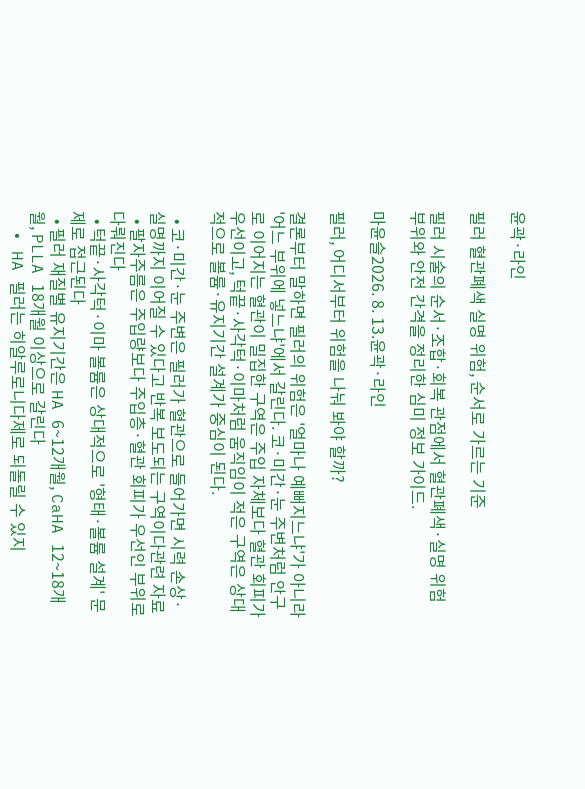윤곽·라인

필러 혈관폐색 실명 위험, 순서로 가르는 기준

필러 시술의 순서·조합·회복 관점에서 혈관폐색·실명 위험 부위와 안전 간격을 정리한 심미 정보 가이드.

마윤슬2026. 8. 13.윤곽·라인

필러, 어디서부터 위험을 나눠 봐야 할까?

결론부터 말하면 필러의 위험은 '얼마나 예뻐지느냐'가 아니라 '어느 부위에 넣느냐'에서 갈린다. 코·미간·눈 주변처럼 안구로 이어지는 혈관이 밀집한 구역은 주입 자체보다 혈관 회피가 우선이고, 턱끝·사각턱·이마처럼 움직임이 적은 구역은 상대적으로 볼륨·유지기간 설계가 중심이 된다.

  • 코·미간·눈 주변은 필러가 혈관으로 들어가면 시력 손상·실명까지 이어질 수 있다고 반복 보도되는 구역이다관련 자료
  • 팔자주름은 주입량보다 주입층·혈관 회피가 우선인 부위로 다뤄진다
  • 턱끝·사각턱·이마 볼륨은 상대적으로 '형태·볼륨 설계' 문제로 접근된다
  • 필러 재질별 유지기간은 HA 6~12개월, CaHA 12~18개월, PLLA 18개월 이상으로 갈린다
  • HA 필러는 히알루로니다제로 되돌릴 수 있지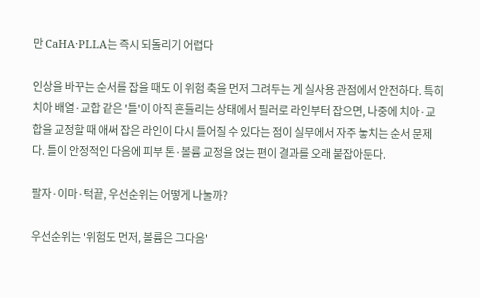만 CaHA·PLLA는 즉시 되돌리기 어렵다

인상을 바꾸는 순서를 잡을 때도 이 위험 축을 먼저 그려두는 게 실사용 관점에서 안전하다. 특히 치아 배열·교합 같은 '틀'이 아직 흔들리는 상태에서 필러로 라인부터 잡으면, 나중에 치아·교합을 교정할 때 애써 잡은 라인이 다시 틀어질 수 있다는 점이 실무에서 자주 놓치는 순서 문제다. 틀이 안정적인 다음에 피부 톤·볼륨 교정을 얹는 편이 결과를 오래 붙잡아둔다.

팔자·이마·턱끝, 우선순위는 어떻게 나눌까?

우선순위는 '위험도 먼저, 볼륨은 그다음'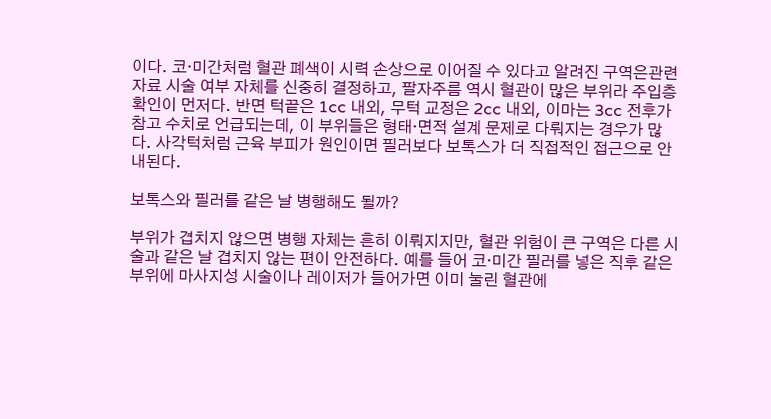이다. 코·미간처럼 혈관 폐색이 시력 손상으로 이어질 수 있다고 알려진 구역은관련 자료 시술 여부 자체를 신중히 결정하고, 팔자주름 역시 혈관이 많은 부위라 주입층 확인이 먼저다. 반면 턱끝은 1cc 내외, 무턱 교정은 2cc 내외, 이마는 3cc 전후가 참고 수치로 언급되는데, 이 부위들은 형태·면적 설계 문제로 다뤄지는 경우가 많다. 사각턱처럼 근육 부피가 원인이면 필러보다 보톡스가 더 직접적인 접근으로 안내된다.

보톡스와 필러를 같은 날 병행해도 될까?

부위가 겹치지 않으면 병행 자체는 흔히 이뤄지지만, 혈관 위험이 큰 구역은 다른 시술과 같은 날 겹치지 않는 편이 안전하다. 예를 들어 코·미간 필러를 넣은 직후 같은 부위에 마사지성 시술이나 레이저가 들어가면 이미 눌린 혈관에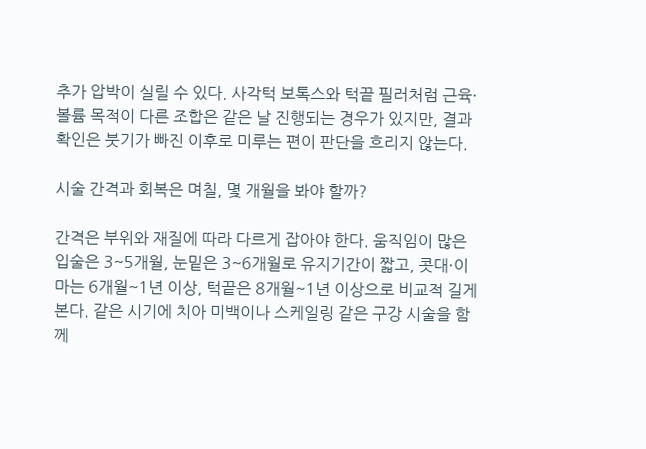추가 압박이 실릴 수 있다. 사각턱 보톡스와 턱끝 필러처럼 근육·볼륨 목적이 다른 조합은 같은 날 진행되는 경우가 있지만, 결과 확인은 붓기가 빠진 이후로 미루는 편이 판단을 흐리지 않는다.

시술 간격과 회복은 며칠, 몇 개월을 봐야 할까?

간격은 부위와 재질에 따라 다르게 잡아야 한다. 움직임이 많은 입술은 3~5개월, 눈밑은 3~6개월로 유지기간이 짧고, 콧대·이마는 6개월~1년 이상, 턱끝은 8개월~1년 이상으로 비교적 길게 본다. 같은 시기에 치아 미백이나 스케일링 같은 구강 시술을 함께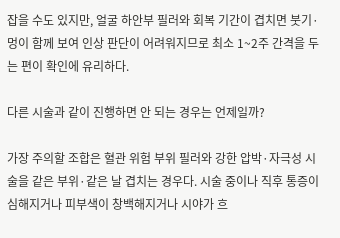잡을 수도 있지만, 얼굴 하안부 필러와 회복 기간이 겹치면 붓기·멍이 함께 보여 인상 판단이 어려워지므로 최소 1~2주 간격을 두는 편이 확인에 유리하다.

다른 시술과 같이 진행하면 안 되는 경우는 언제일까?

가장 주의할 조합은 혈관 위험 부위 필러와 강한 압박·자극성 시술을 같은 부위·같은 날 겹치는 경우다. 시술 중이나 직후 통증이 심해지거나 피부색이 창백해지거나 시야가 흐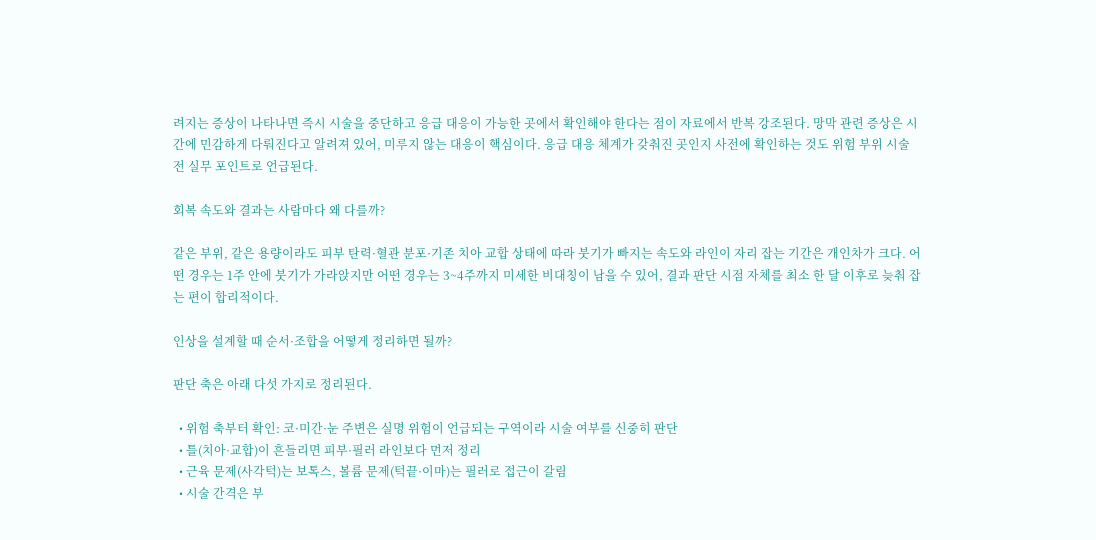려지는 증상이 나타나면 즉시 시술을 중단하고 응급 대응이 가능한 곳에서 확인해야 한다는 점이 자료에서 반복 강조된다. 망막 관련 증상은 시간에 민감하게 다뤄진다고 알려져 있어, 미루지 않는 대응이 핵심이다. 응급 대응 체계가 갖춰진 곳인지 사전에 확인하는 것도 위험 부위 시술 전 실무 포인트로 언급된다.

회복 속도와 결과는 사람마다 왜 다를까?

같은 부위, 같은 용량이라도 피부 탄력·혈관 분포·기존 치아 교합 상태에 따라 붓기가 빠지는 속도와 라인이 자리 잡는 기간은 개인차가 크다. 어떤 경우는 1주 안에 붓기가 가라앉지만 어떤 경우는 3~4주까지 미세한 비대칭이 남을 수 있어, 결과 판단 시점 자체를 최소 한 달 이후로 늦춰 잡는 편이 합리적이다.

인상을 설계할 때 순서·조합을 어떻게 정리하면 될까?

판단 축은 아래 다섯 가지로 정리된다.

  • 위험 축부터 확인: 코·미간·눈 주변은 실명 위험이 언급되는 구역이라 시술 여부를 신중히 판단
  • 틀(치아·교합)이 흔들리면 피부·필러 라인보다 먼저 정리
  • 근육 문제(사각턱)는 보톡스, 볼륨 문제(턱끝·이마)는 필러로 접근이 갈림
  • 시술 간격은 부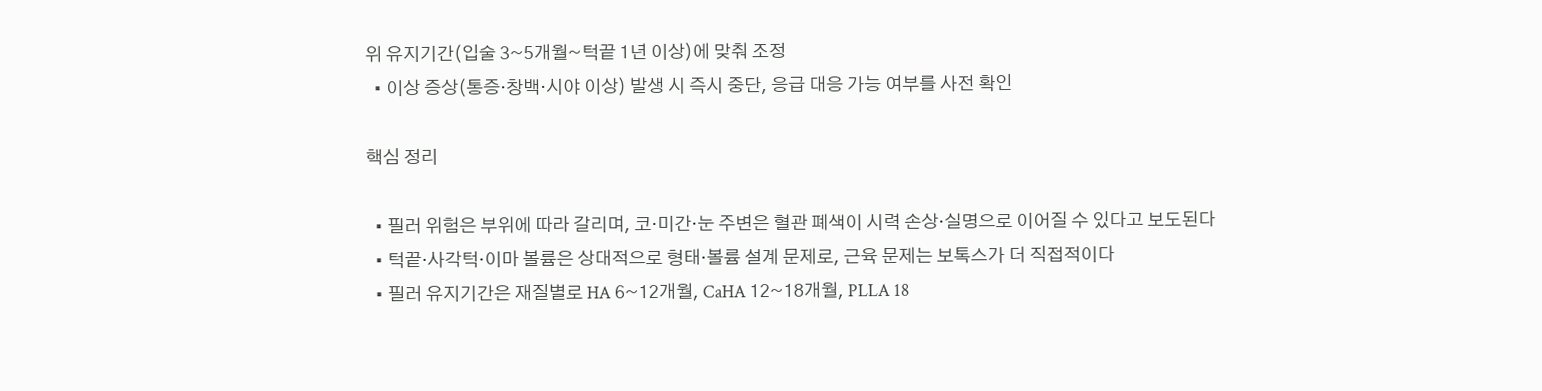위 유지기간(입술 3~5개월~턱끝 1년 이상)에 맞춰 조정
  • 이상 증상(통증·창백·시야 이상) 발생 시 즉시 중단, 응급 대응 가능 여부를 사전 확인

핵심 정리

  • 필러 위험은 부위에 따라 갈리며, 코·미간·눈 주변은 혈관 폐색이 시력 손상·실명으로 이어질 수 있다고 보도된다
  • 턱끝·사각턱·이마 볼륨은 상대적으로 형태·볼륨 설계 문제로, 근육 문제는 보톡스가 더 직접적이다
  • 필러 유지기간은 재질별로 HA 6~12개월, CaHA 12~18개월, PLLA 18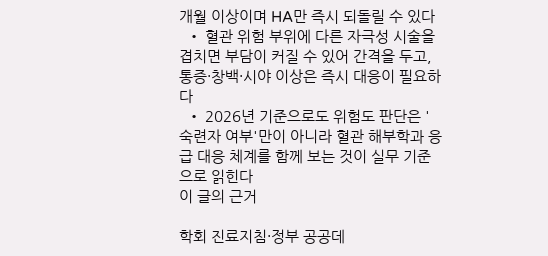개월 이상이며 HA만 즉시 되돌릴 수 있다
  • 혈관 위험 부위에 다른 자극성 시술을 겹치면 부담이 커질 수 있어 간격을 두고, 통증·창백·시야 이상은 즉시 대응이 필요하다
  • 2026년 기준으로도 위험도 판단은 '숙련자 여부'만이 아니라 혈관 해부학과 응급 대응 체계를 함께 보는 것이 실무 기준으로 읽힌다
이 글의 근거

학회 진료지침·정부 공공데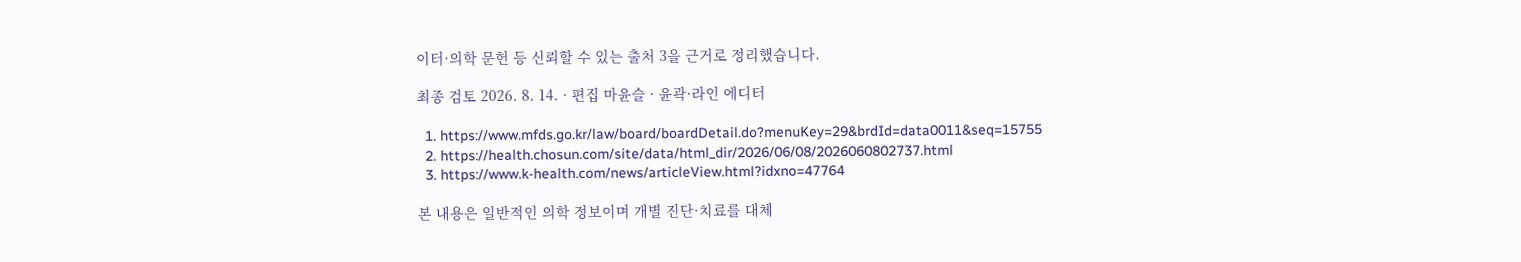이터·의학 문헌 등 신뢰할 수 있는 출처 3을 근거로 정리했습니다.

최종 검토 2026. 8. 14. · 편집 마윤슬 · 윤곽·라인 에디터

  1. https://www.mfds.go.kr/law/board/boardDetail.do?menuKey=29&brdId=data0011&seq=15755
  2. https://health.chosun.com/site/data/html_dir/2026/06/08/2026060802737.html
  3. https://www.k-health.com/news/articleView.html?idxno=47764

본 내용은 일반적인 의학 정보이며 개별 진단·치료를 대체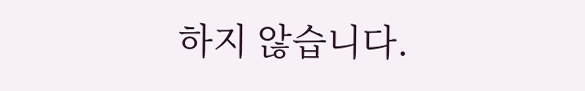하지 않습니다.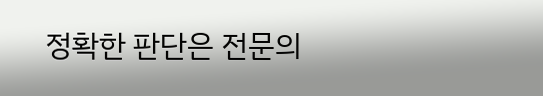정확한 판단은 전문의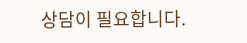상담이 필요합니다.